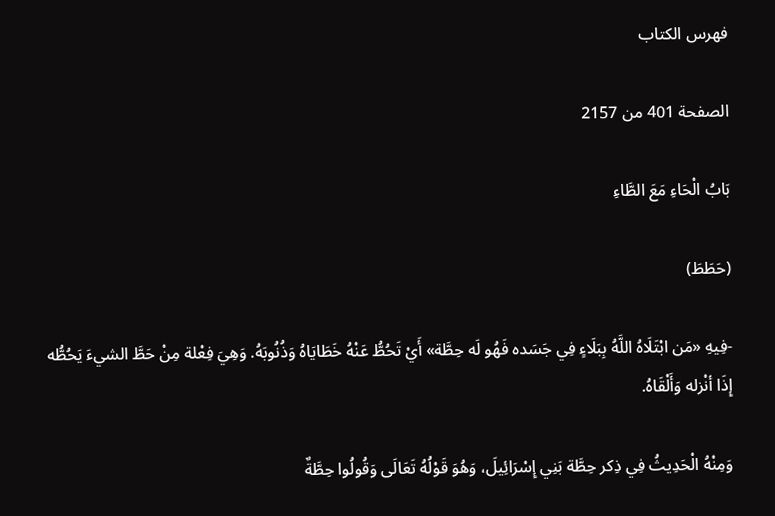فهرس الكتاب

الصفحة 401 من 2157

بَابُ الْحَاءِ مَعَ الطَّاءِ

(حَطَطَ)

-فِيهِ «مَن ابْتَلَاهُ اللَّهُ بِبَلَاءٍ فِي جَسَده فَهُو لَه حِطَّة» أَيْ تَحُطُّ عَنْهُ خَطَايَاهُ وَذُنُوبَهُ. وَهِيَ فِعْلة مِنْ حَطَّ الشيءَ يَحُطُّه إِذَا أنْزله وَأَلْقَاهُ.

وَمِنْهُ الْحَدِيثُ فِي ذِكر حِطَّة بَنِي إِسْرَائِيلَ، وَهُوَ قَوْلُهُ تَعَالَى وَقُولُوا حِطَّةٌ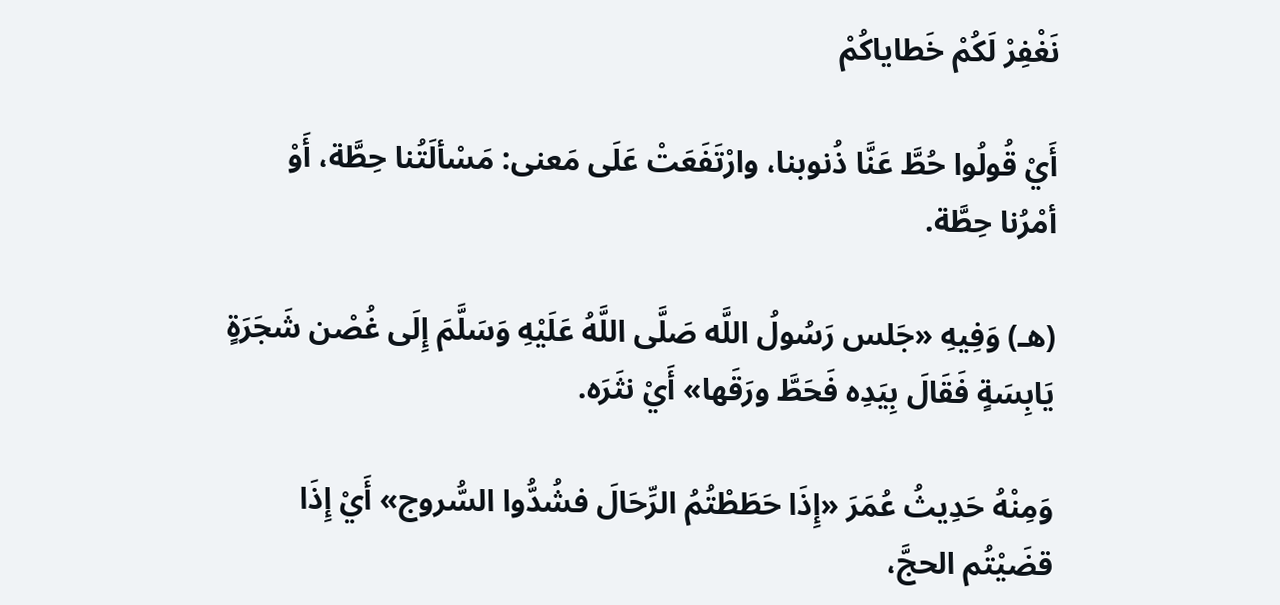نَغْفِرْ لَكُمْ خَطاياكُمْ

أَيْ قُولُوا حُطَّ عَنَّا ذُنوبنا، وارْتَفَعَتْ عَلَى مَعنى: مَسْألَتُنا حِطَّة، أَوْ أمْرُنا حِطَّة.

(هـ) وَفِيهِ «جَلس رَسُولُ اللَّه صَلَّى اللَّهُ عَلَيْهِ وَسَلَّمَ إِلَى غُصْن شَجَرَةٍ يَابِسَةٍ فَقَالَ بِيَدِه فَحَطَّ ورَقَها» أَيْ نثَرَه.

وَمِنْهُ حَدِيثُ عُمَرَ «إِذَا حَطَطْتُمُ الرِّحَالَ فشُدُّوا السُّروج» أَيْ إِذَا قضَيْتُم الحجَّ،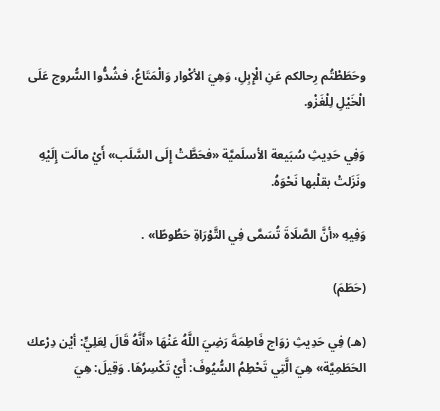وحَطَطْتُم رِحالكم عَنِ الْإِبِلِ، وَهِيَ الأكْوار وَالْمَتَاعُ، فشُدُّوا السُّروج عَلَى الْخَيْلِ لِلْغَزْو.

وَفِي حَدِيثِ سُبَيعة الأسلَميَّة «فحَطَّتْ إِلَى السَّلَب» أَيْ مالَت إِلَيْهِ ونَزَلتْ بقلْبها نَحْوَهُ.

وَفِيهِ «أنَّ الصَّلَاةَ تُسَمَّى فِي التَّوْرَاةِ حَطُوطًا» .

(حَطَمَ)

(هـ) فِي حَدِيثِ زوَاج فَاطِمَةَ رَضِيَ اللَّهُ عَنْهَا «أَنَّهُ قَالَ لِعَلِيٍّ: أيْن دِرْعك الحَطَمِيَّة» هِيَ الَّتِي تَحْطِمُ السُّيُوفَ: أَيْ تَكْسِرُهَا. وَقِيلَ: هِيَ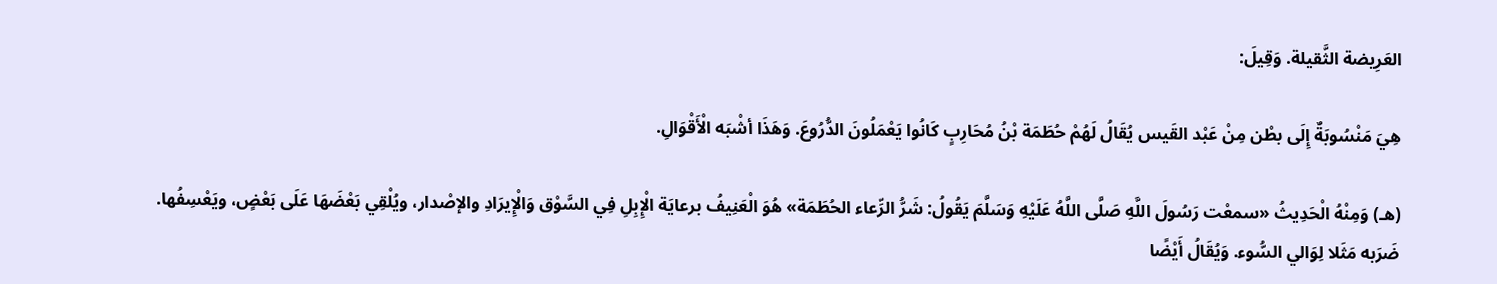العَرِيضة الثَّقيلة. وَقِيلَ:

هِيَ مَنْسُوبَةٌ إِلَى بطْن مِنْ عَبْد القَيس يُقَالُ لَهُمْ حُطَمَة بْنُ مُحَارِبٍ كَانُوا يَعْمَلُونَ الدُّرُوعَ. وَهَذَا أشْبَه الْأَقْوَالِ.

(هـ) وَمِنْهُ الْحَدِيثُ «سمعْت رَسُولَ اللَّهِ صَلَّى اللَّهُ عَلَيْهِ وَسَلَّمَ يَقُولُ: شَرُّ الرِّعاء الحُطَمَة» هُوَ الْعَنِيفُ برعايَة الْإِبِلِ فِي السَّوْق وَالْإِيرَادِ والإصْدار، ويُلْقِي بَعْضَهَا عَلَى بَعْضٍ، ويَعْسِفُها. ضَرَبه مَثَلا لِوَالي السُّوء. وَيُقَالُ أَيْضًا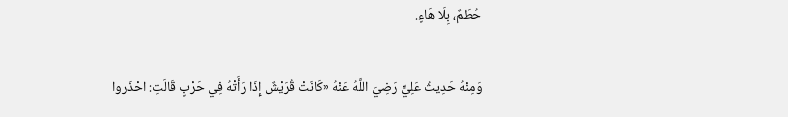حُطَمٌ، بِلَا هَاءٍ.

وَمِنْهُ حَدِيثُ عَلِيٍّ رَضِيَ اللَّهُ عَنْهُ «كَانَتْ قُرَيْشٌ إِذَا رَأَتْهُ فِي حَرْبٍ قَالَتِ: احْذَروا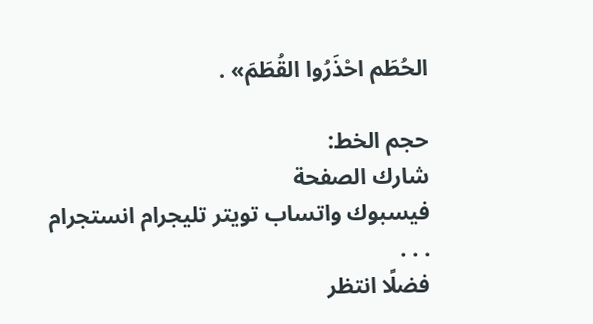الحُطَم احْذَرُوا القُطَمَ» .

حجم الخط:
شارك الصفحة
فيسبوك واتساب تويتر تليجرام انستجرام
. . .
فضلًا انتظر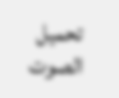تحميل الصوت